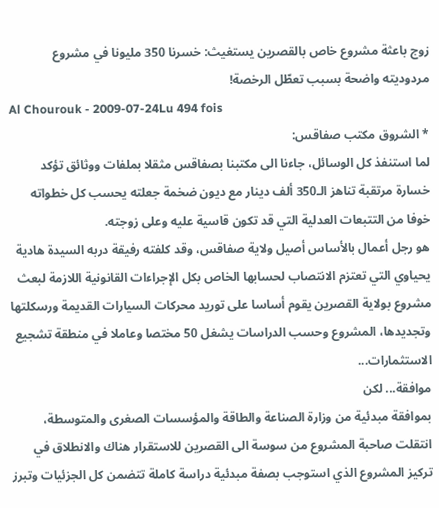زوج باعثة مشروع خاص بالقصرين يستغيث: خسرنا 350 مليونا في مشروع مردوديته واضحة بسبب تعطّل الرخصة!
Al Chourouk - 2009-07-24Lu 494 fois
* الشروق مكتب صفاقس:
لما استنفذ كل الوسائل، جاءنا الى مكتبنا بصفاقس مثقلا بملفات ووثائق تؤكد خسارة مرتقبة تناهز الـ350 ألف دينار مع ديون ضخمة جعلته يحسب كل خطواته خوفا من التتبعات العدلية التي قد تكون قاسية عليه وعلى زوجته.
هو رجل أعمال بالأساس أصيل ولاية صفاقس، وقد كلفته رفيقة دربه السيدة هادية يحياوي التي تعتزم الانتصاب لحسابها الخاص بكل الإجراءات القانونية اللازمة لبعث مشروع بولاية القصرين يقوم أساسا على توريد محركات السيارات القديمة ورسكلتها وتجديدها، المشروع وحسب الدراسات يشغل 50 مختصا وعاملا في منطقة تشجيع الاستثمارات...
موافقة... لكن
بموافقة مبدئية من وزارة الصناعة والطاقة والمؤسسات الصغرى والمتوسطة، انتقلت صاحبة المشروع من سوسة الى القصرين للاستقرار هناك والانطلاق في تركيز المشروع الذي استوجب بصفة مبدئية دراسة كاملة تتضمن كل الجزئيات وتبرز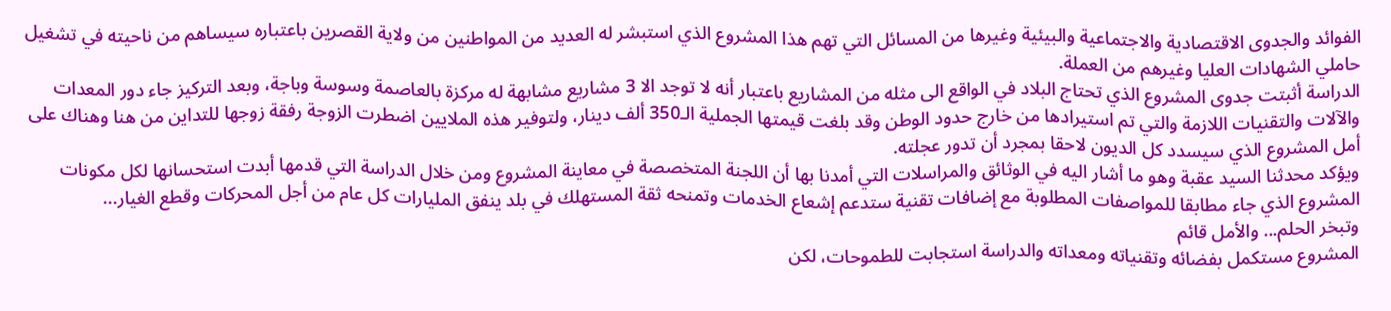الفوائد والجدوى الاقتصادية والاجتماعية والبيئية وغيرها من المسائل التي تهم هذا المشروع الذي استبشر له العديد من المواطنين من ولاية القصرين باعتباره سيساهم من ناحيته في تشغيل حاملي الشهادات العليا وغيرهم من العملة.
الدراسة أثبتت جدوى المشروع الذي تحتاج البلاد في الواقع الى مثله من المشاريع باعتبار أنه لا توجد الا 3 مشاريع مشابهة له مركزة بالعاصمة وسوسة وباجة، وبعد التركيز جاء دور المعدات والآلات والتقنيات اللازمة والتي تم استيرادها من خارج حدود الوطن وقد بلغت قيمتها الجملية الـ350 ألف دينار، ولتوفير هذه الملايين اضطرت الزوجة رفقة زوجها للتداين من هنا وهناك على أمل المشروع الذي سيسدد كل الديون لاحقا بمجرد أن تدور عجلته.
ويؤكد محدثنا السيد عقبة وهو ما أشار اليه في الوثائق والمراسلات التي أمدنا بها أن اللجنة المتخصصة في معاينة المشروع ومن خلال الدراسة التي قدمها أبدت استحسانها لكل مكونات المشروع الذي جاء مطابقا للمواصفات المطلوبة مع إضافات تقنية ستدعم إشعاع الخدمات وتمنحه ثقة المستهلك في بلد ينفق المليارات كل عام من أجل المحركات وقطع الغيار...
وتبخر الحلم... والأمل قائم
المشروع مستكمل بفضائه وتقنياته ومعداته والدراسة استجابت للطموحات، لكن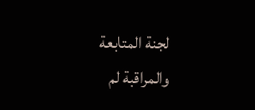لجنة المتابعة والمراقبة لم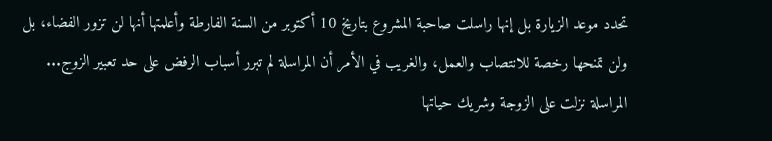تحدد موعد الزيارة بل إنها راسلت صاحبة المشروع بتاريخ 10 أكتوبر من السنة الفارطة وأعلمتها أنها لن تزور الفضاء، بل ولن تمنحها رخصة للانتصاب والعمل، والغريب في الأمر أن المراسلة لم تبرر أسباب الرفض على حد تعبير الزوج...
المراسلة نزلت على الزوجة وشريك حياتها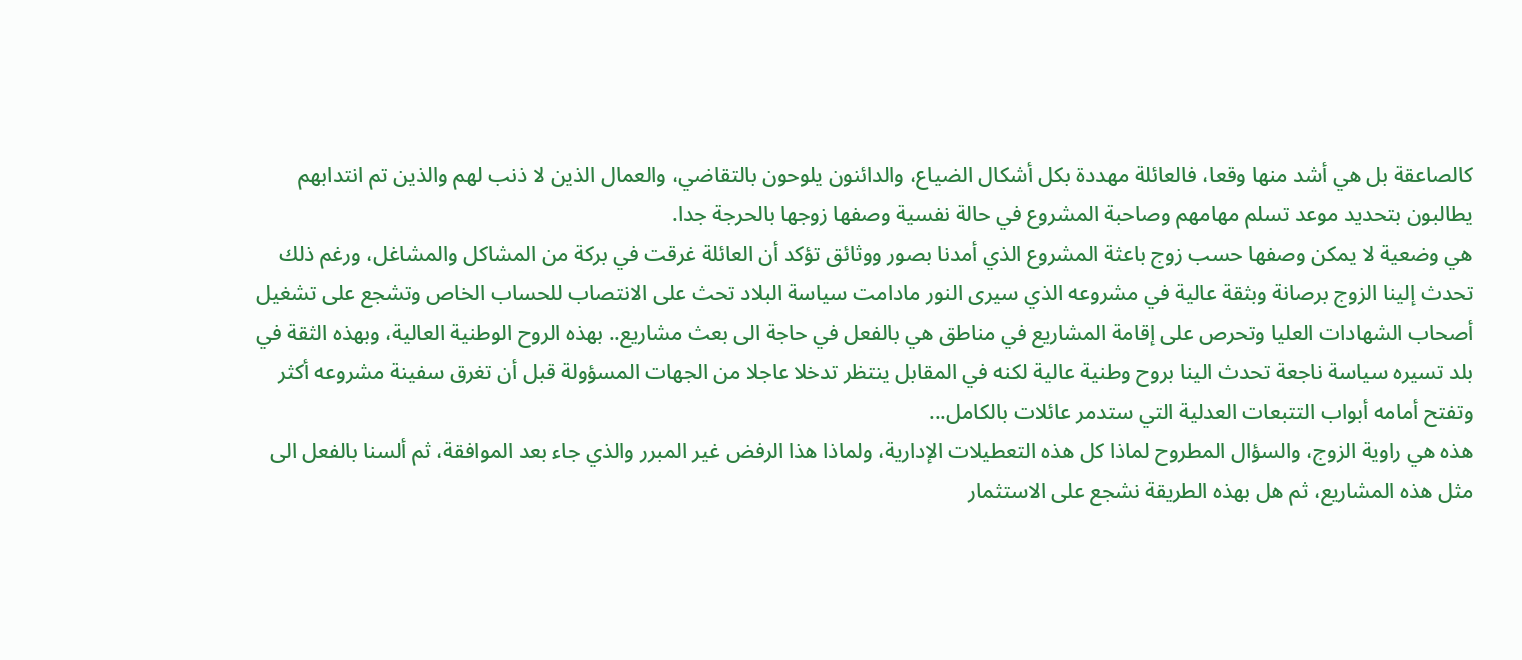كالصاعقة بل هي أشد منها وقعا، فالعائلة مهددة بكل أشكال الضياع، والدائنون يلوحون بالتقاضي، والعمال الذين لا ذنب لهم والذين تم انتدابهم يطالبون بتحديد موعد تسلم مهامهم وصاحبة المشروع في حالة نفسية وصفها زوجها بالحرجة جدا.
هي وضعية لا يمكن وصفها حسب زوج باعثة المشروع الذي أمدنا بصور ووثائق تؤكد أن العائلة غرقت في بركة من المشاكل والمشاغل، ورغم ذلك تحدث إلينا الزوج برصانة وبثقة عالية في مشروعه الذي سيرى النور مادامت سياسة البلاد تحث على الانتصاب للحساب الخاص وتشجع على تشغيل أصحاب الشهادات العليا وتحرص على إقامة المشاريع في مناطق هي بالفعل في حاجة الى بعث مشاريع.. بهذه الروح الوطنية العالية، وبهذه الثقة في بلد تسيره سياسة ناجعة تحدث الينا بروح وطنية عالية لكنه في المقابل ينتظر تدخلا عاجلا من الجهات المسؤولة قبل أن تغرق سفينة مشروعه أكثر وتفتح أمامه أبواب التتبعات العدلية التي ستدمر عائلات بالكامل...
هذه هي راوية الزوج، والسؤال المطروح لماذا كل هذه التعطيلات الإدارية، ولماذا هذا الرفض غير المبرر والذي جاء بعد الموافقة، ثم ألسنا بالفعل الى مثل هذه المشاريع، ثم هل بهذه الطريقة نشجع على الاستثمار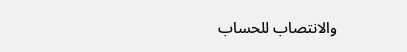والانتصاب للحساب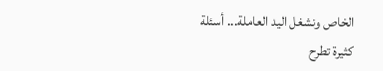الخاص ونشغل اليد العاملة... أسئلة كثيرة تطرح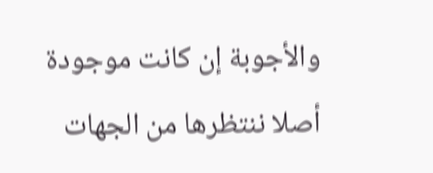والأجوبة إن كانت موجودة أصلا ننتظرها من الجهات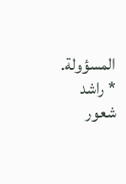المسؤولة.
* راشد شعور